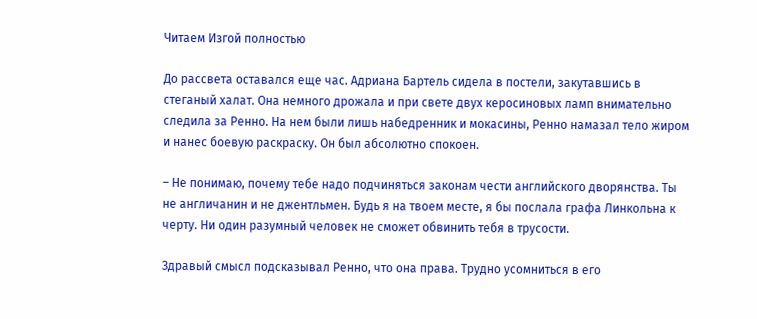Читаем Изгой полностью

До рассвета оставался еще час. Адриана Бартель сидела в постели, закутавшись в стеганый халат. Она немного дрожала и при свете двух керосиновых ламп внимательно следила за Ренно. На нем были лишь набедренник и мокасины, Ренно намазал тело жиром и нанес боевую раскраску. Он был абсолютно спокоен.

– Не понимаю, почему тебе надо подчиняться законам чести английского дворянства. Ты не англичанин и не джентльмен. Будь я на твоем месте, я бы послала графа Линкольна к черту. Ни один разумный человек не сможет обвинить тебя в трусости.

Здравый смысл подсказывал Ренно, что она права. Трудно усомниться в его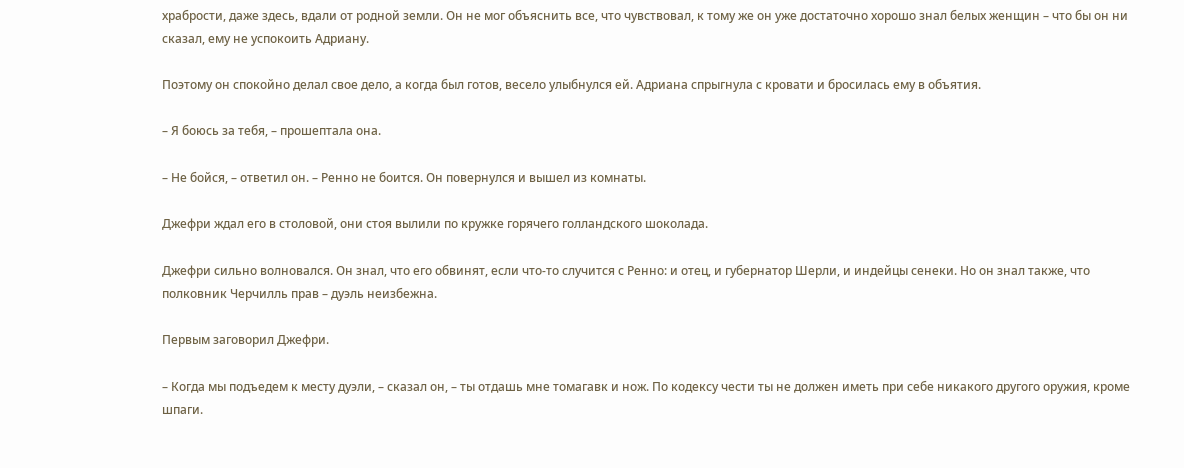храбрости, даже здесь, вдали от родной земли. Он не мог объяснить все, что чувствовал, к тому же он уже достаточно хорошо знал белых женщин – что бы он ни сказал, ему не успокоить Адриану.

Поэтому он спокойно делал свое дело, а когда был готов, весело улыбнулся ей. Адриана спрыгнула с кровати и бросилась ему в объятия.

– Я боюсь за тебя, – прошептала она.

– Не бойся, – ответил он. – Ренно не боится. Он повернулся и вышел из комнаты.

Джефри ждал его в столовой, они стоя вылили по кружке горячего голландского шоколада.

Джефри сильно волновался. Он знал, что его обвинят, если что-то случится с Ренно: и отец, и губернатор Шерли, и индейцы сенеки. Но он знал также, что полковник Черчилль прав – дуэль неизбежна.

Первым заговорил Джефри.

– Когда мы подъедем к месту дуэли, – сказал он, – ты отдашь мне томагавк и нож. По кодексу чести ты не должен иметь при себе никакого другого оружия, кроме шпаги.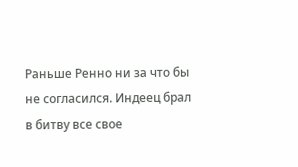Раньше Ренно ни за что бы не согласился. Индеец брал в битву все свое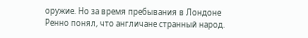оружие. Но за время пребывания в Лондоне Ренно понял, что англичане странный народ.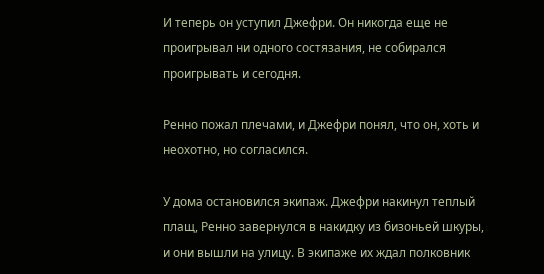И теперь он уступил Джефри. Он никогда еще не проигрывал ни одного состязания, не собирался проигрывать и сегодня.

Ренно пожал плечами, и Джефри понял, что он, хоть и неохотно, но согласился.

У дома остановился экипаж. Джефри накинул теплый плащ, Ренно завернулся в накидку из бизоньей шкуры, и они вышли на улицу. В экипаже их ждал полковник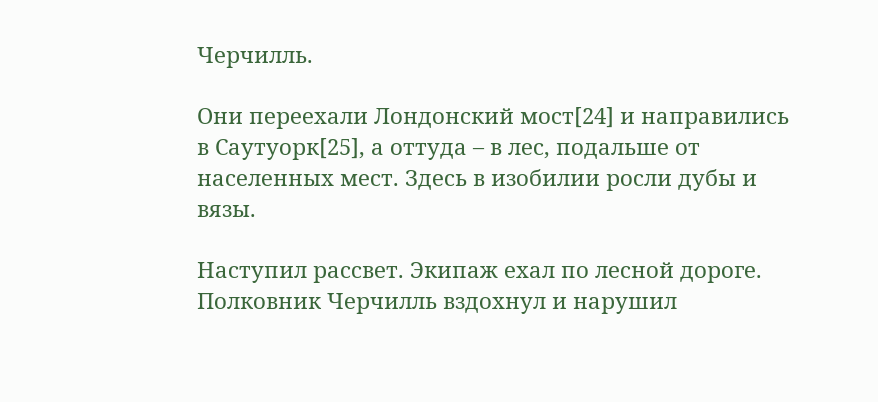Черчилль.

Они переехали Лондонский мост[24] и направились в Саутуорк[25], а оттуда – в лес, подальше от населенных мест. Здесь в изобилии росли дубы и вязы.

Наступил рассвет. Экипаж ехал по лесной дороге. Полковник Черчилль вздохнул и нарушил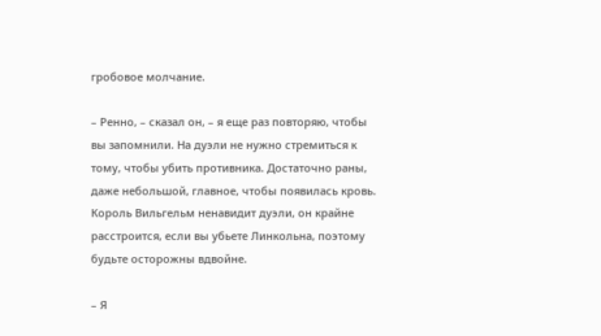гробовое молчание.

– Ренно, – сказал он, – я еще раз повторяю, чтобы вы запомнили. На дуэли не нужно стремиться к тому, чтобы убить противника. Достаточно раны, даже небольшой, главное, чтобы появилась кровь. Король Вильгельм ненавидит дуэли, он крайне расстроится, если вы убьете Линкольна, поэтому будьте осторожны вдвойне.

– Я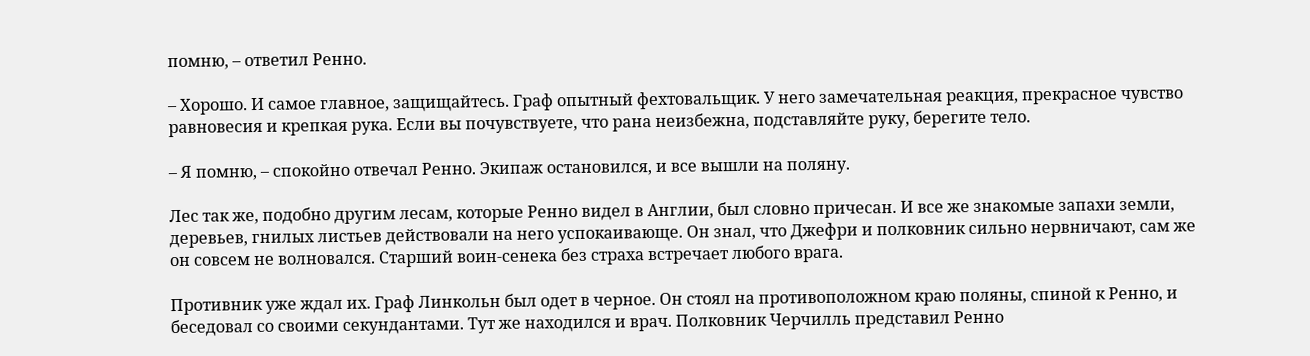помню, – ответил Ренно.

– Хорошо. И самое главное, защищайтесь. Граф опытный фехтовальщик. У него замечательная реакция, прекрасное чувство равновесия и крепкая рука. Если вы почувствуете, что рана неизбежна, подставляйте руку, берегите тело.

– Я помню, – спокойно отвечал Ренно. Экипаж остановился, и все вышли на поляну.

Лес так же, подобно другим лесам, которые Ренно видел в Англии, был словно причесан. И все же знакомые запахи земли, деревьев, гнилых листьев действовали на него успокаивающе. Он знал, что Джефри и полковник сильно нервничают, сам же он совсем не волновался. Старший воин-сенека без страха встречает любого врага.

Противник уже ждал их. Граф Линкольн был одет в черное. Он стоял на противоположном краю поляны, спиной к Ренно, и беседовал со своими секундантами. Тут же находился и врач. Полковник Черчилль представил Ренно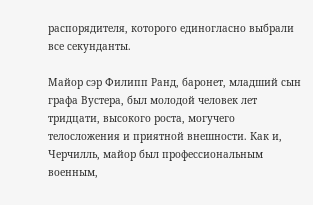распорядителя, которого единогласно выбрали все секунданты.

Майор сэр Филипп Ранд, баронет, младший сын графа Вустера, был молодой человек лет тридцати, высокого роста, могучего телосложения и приятной внешности. Как и, Черчилль, майор был профессиональным военным,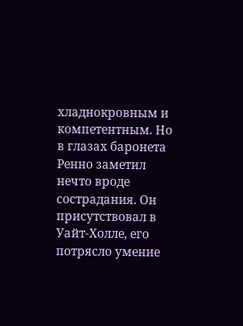хладнокровным и компетентным. Но в глазах баронета Ренно заметил нечто вроде сострадания. Он присутствовал в Уайт-Холле, его потрясло умение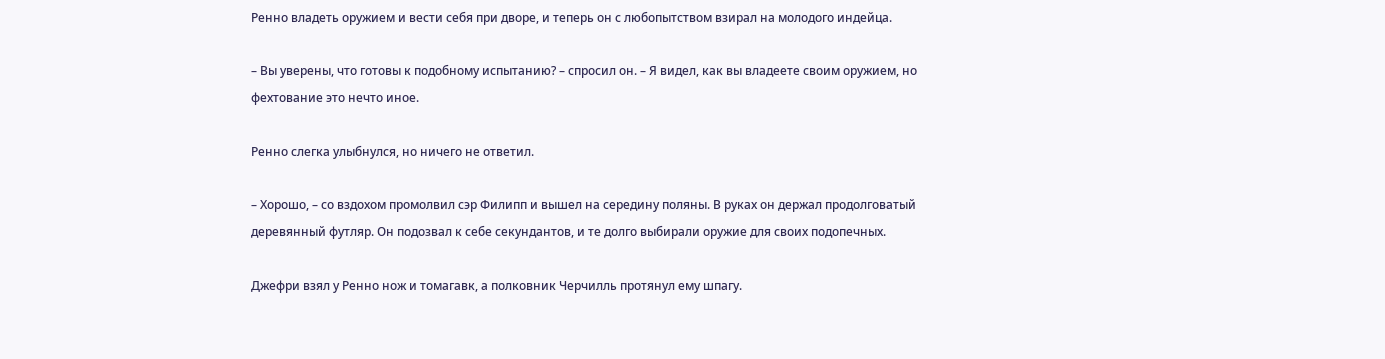Ренно владеть оружием и вести себя при дворе, и теперь он с любопытством взирал на молодого индейца.

– Вы уверены, что готовы к подобному испытанию? – спросил он. – Я видел, как вы владеете своим оружием, но фехтование это нечто иное.

Ренно слегка улыбнулся, но ничего не ответил.

– Хорошо, – со вздохом промолвил сэр Филипп и вышел на середину поляны. В руках он держал продолговатый деревянный футляр. Он подозвал к себе секундантов, и те долго выбирали оружие для своих подопечных.

Джефри взял у Ренно нож и томагавк, а полковник Черчилль протянул ему шпагу.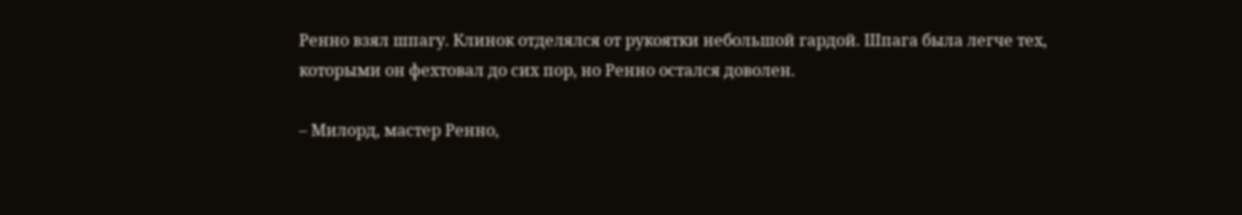Ренно взял шпагу. Клинок отделялся от рукоятки небольшой гардой. Шпага была легче тех, которыми он фехтовал до сих пор, но Ренно остался доволен.

– Милорд, мастер Ренно,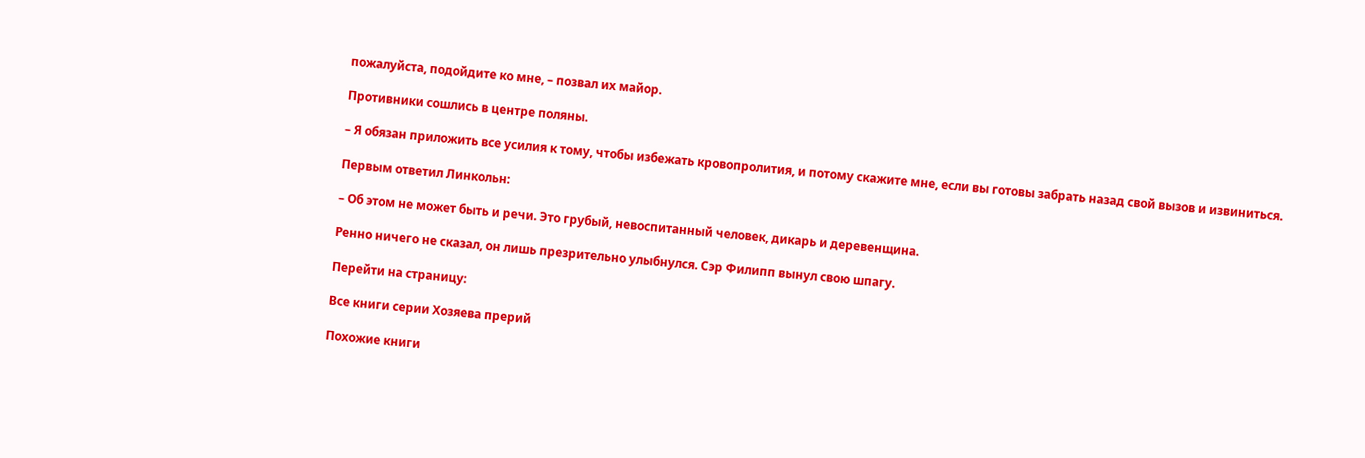пожалуйста, подойдите ко мне, – позвал их майор.

Противники сошлись в центре поляны.

– Я обязан приложить все усилия к тому, чтобы избежать кровопролития, и потому скажите мне, если вы готовы забрать назад свой вызов и извиниться.

Первым ответил Линкольн:

– Об этом не может быть и речи. Это грубый, невоспитанный человек, дикарь и деревенщина.

Ренно ничего не сказал, он лишь презрительно улыбнулся. Сэр Филипп вынул свою шпагу.

Перейти на страницу:

Все книги серии Хозяева прерий

Похожие книги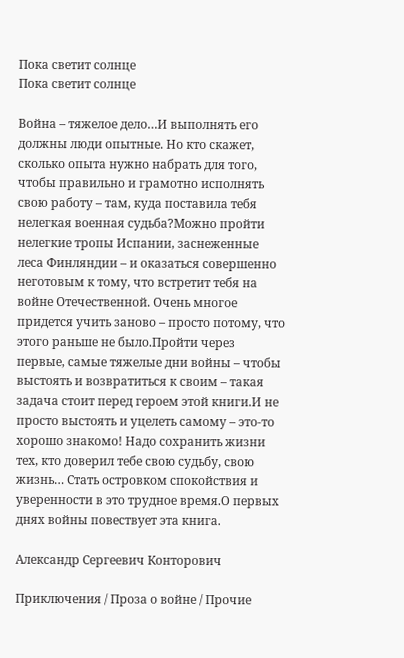Пока светит солнце
Пока светит солнце

Война – тяжелое дело…И выполнять его должны люди опытные. Но кто скажет, сколько опыта нужно набрать для того, чтобы правильно и грамотно исполнять свою работу – там, куда поставила тебя нелегкая военная судьба?Можно пройти нелегкие тропы Испании, заснеженные леса Финляндии – и оказаться совершенно неготовым к тому, что встретит тебя на войне Отечественной. Очень многое придется учить заново – просто потому, что этого раньше не было.Пройти через первые, самые тяжелые дни войны – чтобы выстоять и возвратиться к своим – такая задача стоит перед героем этой книги.И не просто выстоять и уцелеть самому – это-то хорошо знакомо! Надо сохранить жизни тех, кто доверил тебе свою судьбу, свою жизнь… Стать островком спокойствия и уверенности в это трудное время.О первых днях войны повествует эта книга.

Александр Сергеевич Конторович

Приключения / Проза о войне / Прочие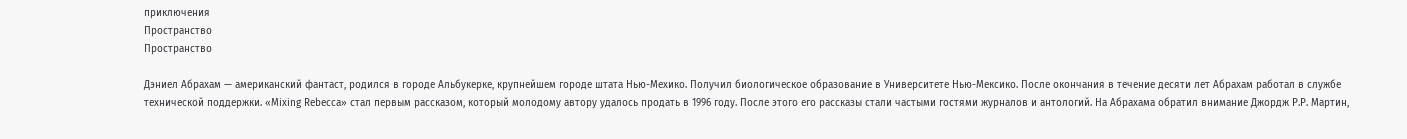приключения
Пространство
Пространство

Дэниел Абрахам — американский фантаст, родился в городе Альбукерке, крупнейшем городе штата Нью-Мехико. Получил биологическое образование в Университете Нью-Мексико. После окончания в течение десяти лет Абрахам работал в службе технической поддержки. «Mixing Rebecca» стал первым рассказом, который молодому автору удалось продать в 1996 году. После этого его рассказы стали частыми гостями журналов и антологий. На Абрахама обратил внимание Джордж Р.Р. Мартин,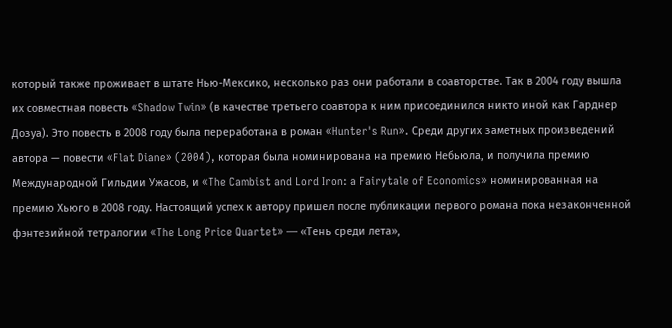который также проживает в штате Нью-Мексико, несколько раз они работали в соавторстве. Так в 2004 году вышла их совместная повесть «Shadow Twin» (в качестве третьего соавтора к ним присоединился никто иной как Гарднер Дозуа). Это повесть в 2008 году была переработана в роман «Hunter's Run». Среди других заметных произведений автора — повести «Flat Diane» (2004), которая была номинирована на премию Небьюла, и получила премию Международной Гильдии Ужасов, и «The Cambist and Lord Iron: a Fairytale of Economics» номинированная на премию Хьюго в 2008 году. Настоящий успех к автору пришел после публикации первого романа пока незаконченной фэнтезийной тетралогии «The Long Price Quartet» — «Тень среди лета»,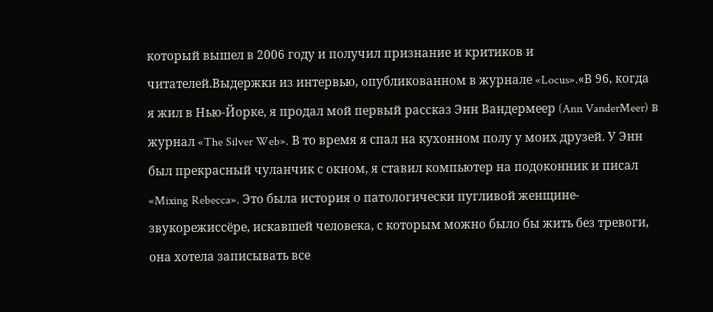который вышел в 2006 году и получил признание и критиков и читателей.Выдержки из интервью, опубликованном в журнале «Locus».«В 96, когда я жил в Нью-Йорке, я продал мой первый рассказ Энн Вандермеер (Ann VanderMeer) в журнал «The Silver Web». В то время я спал на кухонном полу у моих друзей. У Энн был прекрасный чуланчик с окном, я ставил компьютер на подоконник и писал «Mixing Rebecca». Это была история о патологически пугливой женщине-звукорежиссёре, искавшей человека, с которым можно было бы жить без тревоги, она хотела записывать все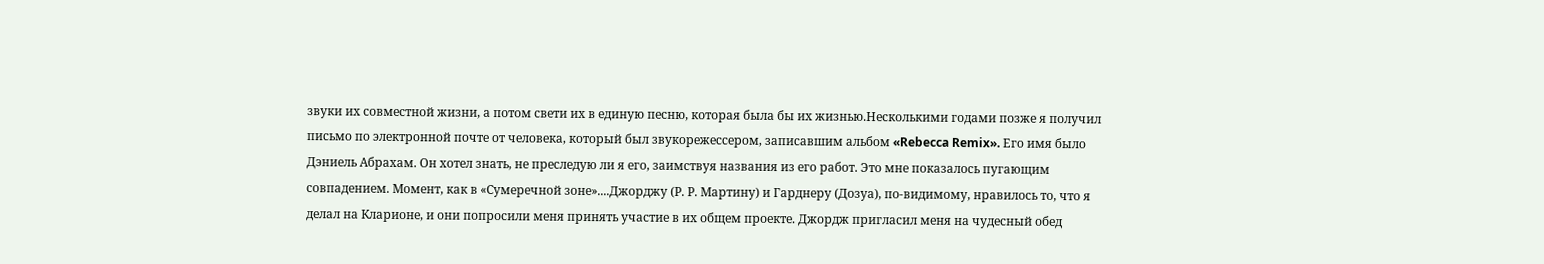звуки их совместной жизни, а потом свети их в единую песню, которая была бы их жизнью.Несколькими годами позже я получил письмо по электронной почте от человека, который был звукорежессером, записавшим альбом «Rebecca Remix». Его имя было Дэниель Абрахам. Он хотел знать, не преследую ли я его, заимствуя названия из его работ. Это мне показалось пугающим совпадением. Момент, как в «Сумеречной зоне»....Джорджу (Р. Р. Мартину) и Гарднеру (Дозуа), по-видимому, нравилось то, что я делал на Кларионе, и они попросили меня принять участие в их общем проекте. Джордж пригласил меня на чудесный обед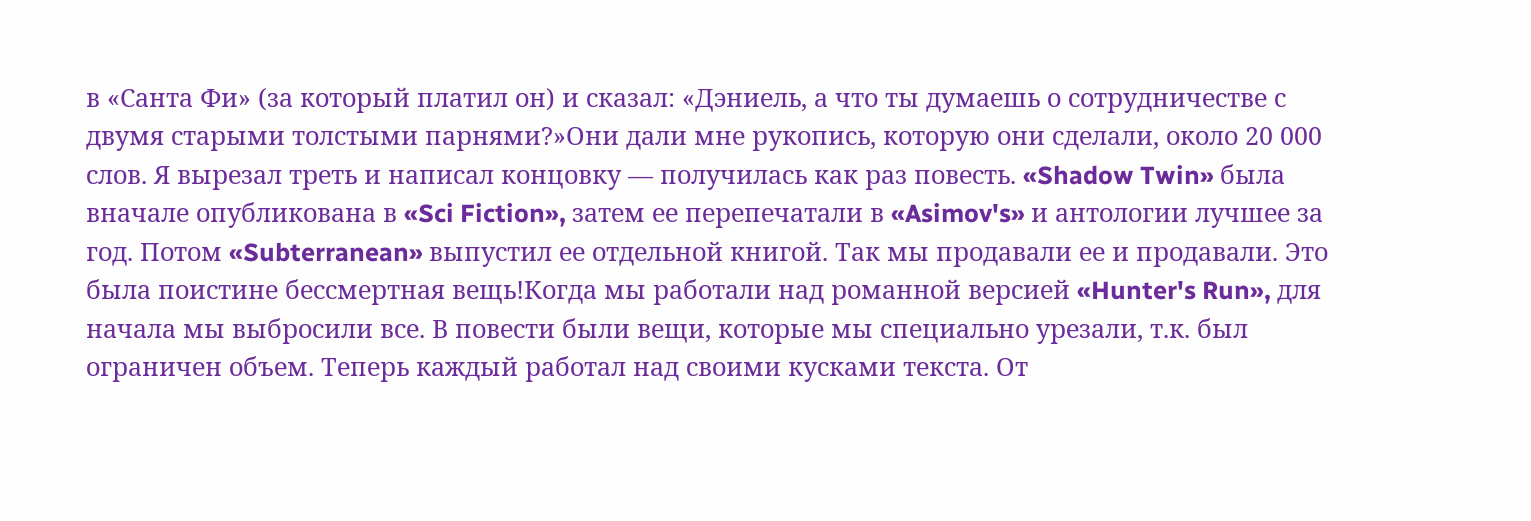в «Санта Фи» (за который платил он) и сказал: «Дэниель, а что ты думаешь о сотрудничестве с двумя старыми толстыми парнями?»Они дали мне рукопись, которую они сделали, около 20 000 слов. Я вырезал треть и написал концовку — получилась как раз повесть. «Shadow Twin» была вначале опубликована в «Sci Fiction», затем ее перепечатали в «Asimov's» и антологии лучшее за год. Потом «Subterranean» выпустил ее отдельной книгой. Так мы продавали ее и продавали. Это была поистине бессмертная вещь!Когда мы работали над романной версией «Hunter's Run», для начала мы выбросили все. В повести были вещи, которые мы специально урезали, т.к. был ограничен объем. Теперь каждый работал над своими кусками текста. От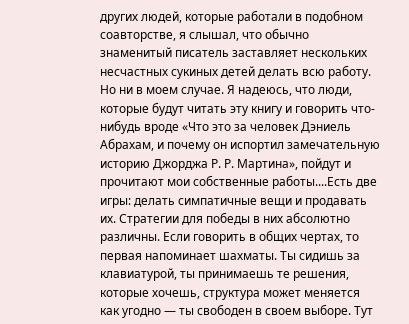других людей, которые работали в подобном соавторстве, я слышал, что обычно знаменитый писатель заставляет нескольких несчастных сукиных детей делать всю работу. Но ни в моем случае. Я надеюсь, что люди, которые будут читать эту книгу и говорить что-нибудь вроде «Что это за человек Дэниель Абрахам, и почему он испортил замечательную историю Джорджа Р. Р. Мартина», пойдут и прочитают мои собственные работы....Есть две игры: делать симпатичные вещи и продавать их. Стратегии для победы в них абсолютно различны. Если говорить в общих чертах, то первая напоминает шахматы. Ты сидишь за клавиатурой, ты принимаешь те решения, которые хочешь, структура может меняется как угодно — ты свободен в своем выборе. Тут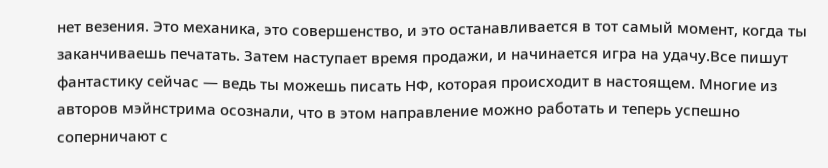нет везения. Это механика, это совершенство, и это останавливается в тот самый момент, когда ты заканчиваешь печатать. Затем наступает время продажи, и начинается игра на удачу.Все пишут фантастику сейчас — ведь ты можешь писать НФ, которая происходит в настоящем. Многие из авторов мэйнстрима осознали, что в этом направление можно работать и теперь успешно соперничают с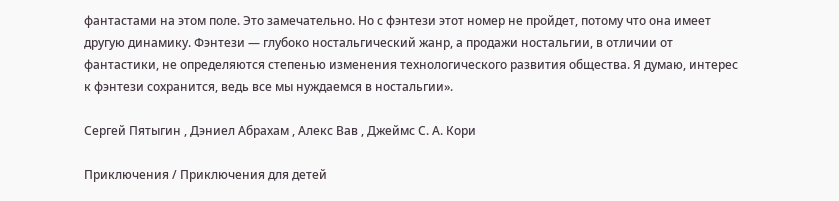фантастами на этом поле. Это замечательно. Но с фэнтези этот номер не пройдет, потому что она имеет другую динамику. Фэнтези — глубоко ностальгический жанр, а продажи ностальгии, в отличии от фантастики, не определяются степенью изменения технологического развития общества. Я думаю, интерес к фэнтези сохранится, ведь все мы нуждаемся в ностальгии».

Сергей Пятыгин , Дэниел Абрахам , Алекс Вав , Джеймс С. А. Кори

Приключения / Приключения для детей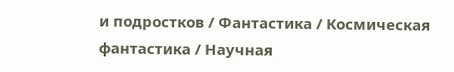и подростков / Фантастика / Космическая фантастика / Научная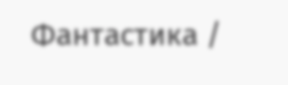Фантастика /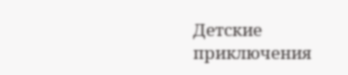Детские приключения